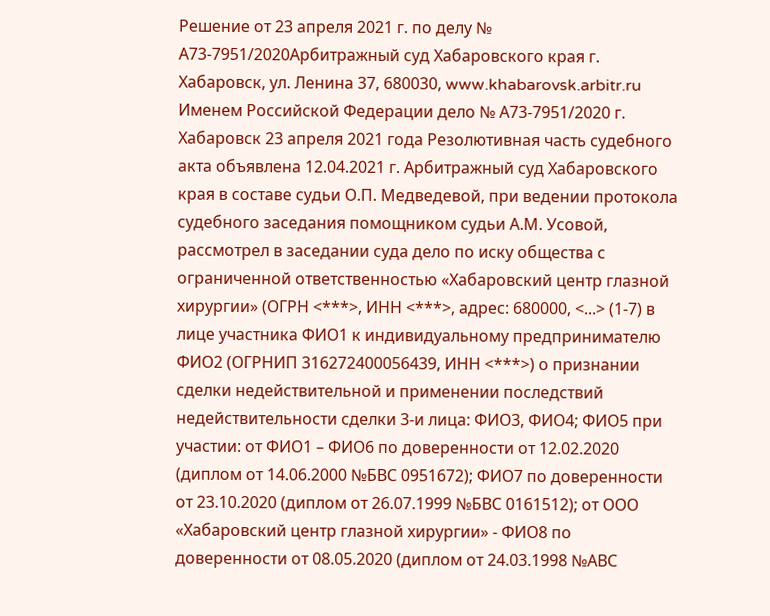Решение от 23 апреля 2021 г. по делу № А73-7951/2020Арбитражный суд Хабаровского края г. Хабаровск, ул. Ленина 37, 680030, www.khabarovsk.arbitr.ru Именем Российской Федерации дело № А73-7951/2020 г. Хабаровск 23 апреля 2021 года Резолютивная часть судебного акта объявлена 12.04.2021 г. Арбитражный суд Хабаровского края в составе судьи О.П. Медведевой, при ведении протокола судебного заседания помощником судьи А.М. Усовой, рассмотрел в заседании суда дело по иску общества с ограниченной ответственностью «Хабаровский центр глазной хирургии» (ОГРН <***>, ИНН <***>, адрес: 680000, <...> (1-7) в лице участника ФИО1 к индивидуальному предпринимателю ФИО2 (ОГРНИП 316272400056439, ИНН <***>) о признании сделки недействительной и применении последствий недействительности сделки 3-и лица: ФИО3, ФИО4; ФИО5 при участии: от ФИО1 – ФИО6 по доверенности от 12.02.2020 (диплом от 14.06.2000 №БВС 0951672); ФИО7 по доверенности от 23.10.2020 (диплом от 26.07.1999 №БВС 0161512); от ООО «Хабаровский центр глазной хирургии» - ФИО8 по доверенности от 08.05.2020 (диплом от 24.03.1998 №АВС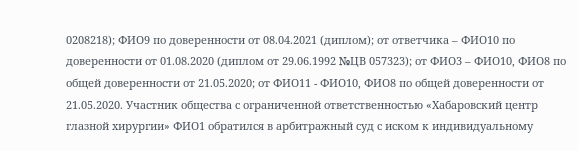0208218); ФИО9 по доверенности от 08.04.2021 (диплом); от ответчика – ФИО10 по доверенности от 01.08.2020 (диплом от 29.06.1992 №ЦВ 057323); от ФИО3 – ФИО10, ФИО8 по общей доверенности от 21.05.2020; от ФИО11 - ФИО10, ФИО8 по общей доверенности от 21.05.2020. Участник общества с ограниченной ответственностью «Хабаровский центр глазной хирургии» ФИО1 обратился в арбитражный суд с иском к индивидуальному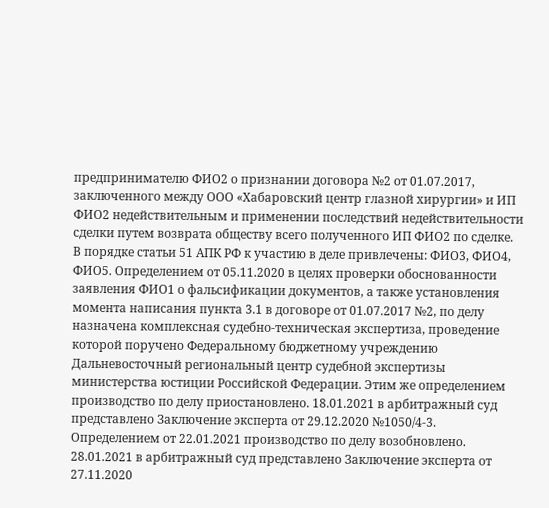предпринимателю ФИО2 о признании договора №2 от 01.07.2017, заключенного между ООО «Хабаровский центр глазной хирургии» и ИП ФИО2 недействительным и применении последствий недействительности сделки путем возврата обществу всего полученного ИП ФИО2 по сделке. В порядке статьи 51 АПК РФ к участию в деле привлечены: ФИО3, ФИО4, ФИО5. Определением от 05.11.2020 в целях проверки обоснованности заявления ФИО1 о фальсификации документов, а также установления момента написания пункта 3.1 в договоре от 01.07.2017 №2, по делу назначена комплексная судебно-техническая экспертиза, проведение которой поручено Федеральному бюджетному учреждению Дальневосточный региональный центр судебной экспертизы министерства юстиции Российской Федерации. Этим же определением производство по делу приостановлено. 18.01.2021 в арбитражный суд представлено Заключение эксперта от 29.12.2020 №1050/4-3. Определением от 22.01.2021 производство по делу возобновлено. 28.01.2021 в арбитражный суд представлено Заключение эксперта от 27.11.2020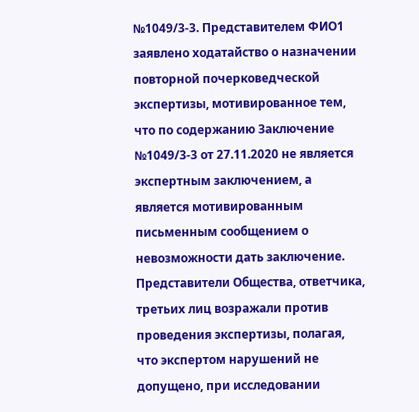№1049/3-3. Представителем ФИО1 заявлено ходатайство о назначении повторной почерковедческой экспертизы, мотивированное тем, что по содержанию Заключение №1049/3-3 от 27.11.2020 не является экспертным заключением, а является мотивированным письменным сообщением о невозможности дать заключение. Представители Общества, ответчика, третьих лиц возражали против проведения экспертизы, полагая, что экспертом нарушений не допущено, при исследовании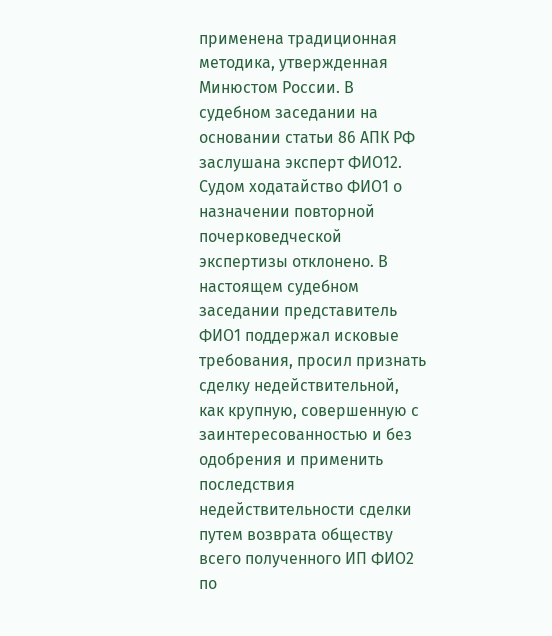применена традиционная методика, утвержденная Минюстом России. В судебном заседании на основании статьи 86 АПК РФ заслушана эксперт ФИО12. Судом ходатайство ФИО1 о назначении повторной почерковедческой экспертизы отклонено. В настоящем судебном заседании представитель ФИО1 поддержал исковые требования, просил признать сделку недействительной, как крупную, совершенную с заинтересованностью и без одобрения и применить последствия недействительности сделки путем возврата обществу всего полученного ИП ФИО2 по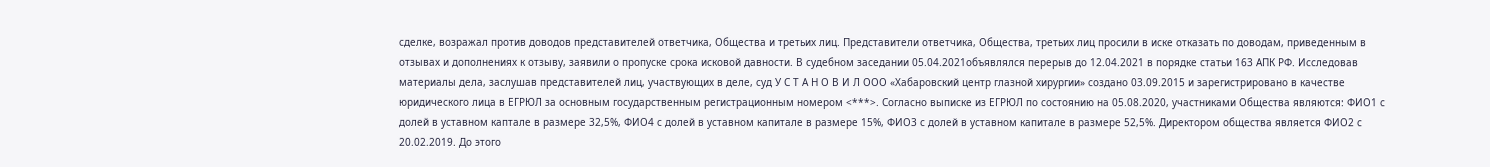сделке, возражал против доводов представителей ответчика, Общества и третьих лиц. Представители ответчика, Общества, третьих лиц просили в иске отказать по доводам, приведенным в отзывах и дополнениях к отзыву, заявили о пропуске срока исковой давности. В судебном заседании 05.04.2021объявлялся перерыв до 12.04.2021 в порядке статьи 163 АПК РФ. Исследовав материалы дела, заслушав представителей лиц, участвующих в деле, суд У С Т А Н О В И Л ООО «Хабаровский центр глазной хирургии» создано 03.09.2015 и зарегистрировано в качестве юридического лица в ЕГРЮЛ за основным государственным регистрационным номером <***>. Согласно выписке из ЕГРЮЛ по состоянию на 05.08.2020, участниками Общества являются: ФИО1 с долей в уставном каптале в размере 32,5%, ФИО4 с долей в уставном капитале в размере 15%, ФИО3 с долей в уставном капитале в размере 52,5%. Директором общества является ФИО2 с 20.02.2019. До этого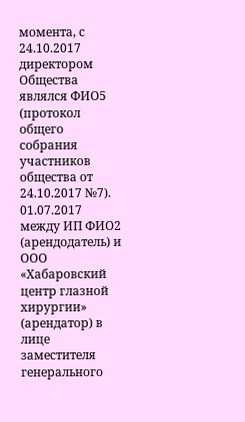момента, с 24.10.2017 директором Общества являлся ФИО5 (протокол общего собрания участников общества от 24.10.2017 №7). 01.07.2017 между ИП ФИО2 (арендодатель) и ООО «Хабаровский центр глазной хирургии» (арендатор) в лице заместителя генерального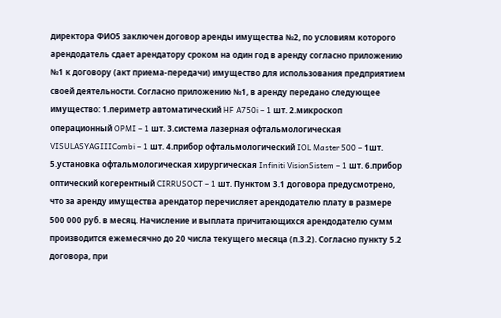директора ФИО5 заключен договор аренды имущества №2, по условиям которого арендодатель сдает арендатору сроком на один год в аренду согласно приложению №1 к договору (акт приема-передачи) имущество для использования предприятием своей деятельности. Согласно приложению №1, в аренду передано следующее имущество: 1.периметр автоматический HF A750i – 1 шт. 2.микроскоп операционный OPMI – 1 шт. 3.система лазерная офтальмологическая VISULASYAGIIICombi – 1 шт. 4.прибор офтальмологический IOL Master 500 – 1шт. 5.установка офтальмологическая хирургическая Infiniti VisionSistem – 1 шт. 6.прибор оптический когерентный CIRRUSOCT – 1 шт. Пунктом 3.1 договора предусмотрено, что за аренду имущества арендатор перечисляет арендодателю плату в размере 500 000 руб. в месяц. Начисление и выплата причитающихся арендодателю сумм производится ежемесячно до 20 числа текущего месяца (п.3.2). Согласно пункту 5.2 договора, при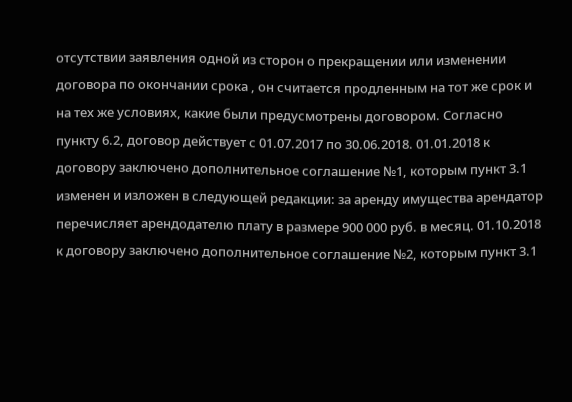отсутствии заявления одной из сторон о прекращении или изменении договора по окончании срока , он считается продленным на тот же срок и на тех же условиях, какие были предусмотрены договором. Согласно пункту 6.2, договор действует с 01.07.2017 по 30.06.2018. 01.01.2018 к договору заключено дополнительное соглашение №1, которым пункт 3.1 изменен и изложен в следующей редакции: за аренду имущества арендатор перечисляет арендодателю плату в размере 900 000 руб. в месяц. 01.10.2018 к договору заключено дополнительное соглашение №2, которым пункт 3.1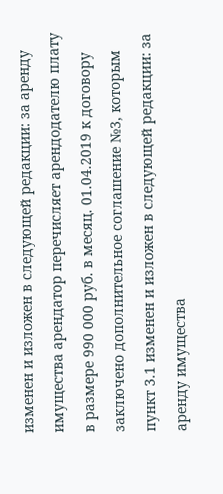изменен и изложен в следующей редакции: за аренду имущества арендатор перечисляет арендодателю плату в размере 990 000 руб. в месяц. 01.04.2019 к договору заключено дополнительное соглашение №3, которым пункт 3.1 изменен и изложен в следующей редакции: за аренду имущества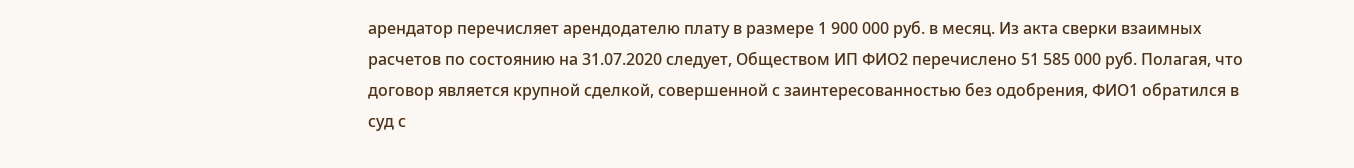арендатор перечисляет арендодателю плату в размере 1 900 000 руб. в месяц. Из акта сверки взаимных расчетов по состоянию на 31.07.2020 следует, Обществом ИП ФИО2 перечислено 51 585 000 руб. Полагая, что договор является крупной сделкой, совершенной с заинтересованностью без одобрения, ФИО1 обратился в суд с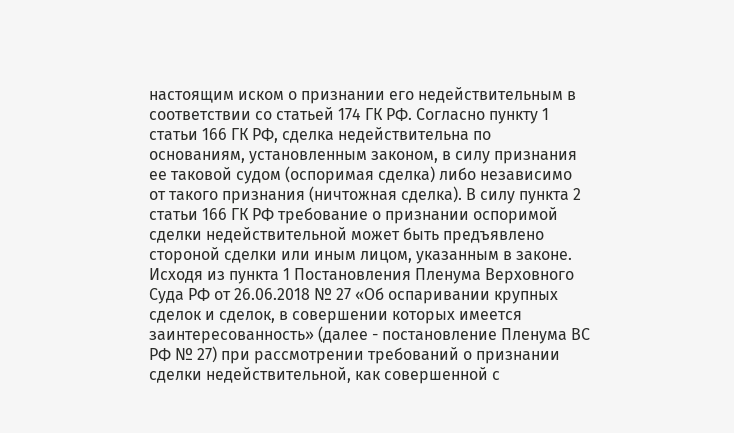настоящим иском о признании его недействительным в соответствии со статьей 174 ГК РФ. Согласно пункту 1 статьи 166 ГК РФ, сделка недействительна по основаниям, установленным законом, в силу признания ее таковой судом (оспоримая сделка) либо независимо от такого признания (ничтожная сделка). В силу пункта 2 статьи 166 ГК РФ требование о признании оспоримой сделки недействительной может быть предъявлено стороной сделки или иным лицом, указанным в законе. Исходя из пункта 1 Постановления Пленума Верховного Суда РФ от 26.06.2018 № 27 «Об оспаривании крупных сделок и сделок, в совершении которых имеется заинтересованность» (далее - постановление Пленума ВС РФ № 27) при рассмотрении требований о признании сделки недействительной, как совершенной с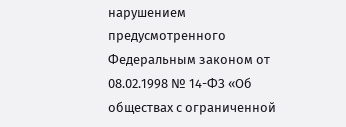нарушением предусмотренного Федеральным законом от 08.02.1998 № 14-ФЗ «Об обществах с ограниченной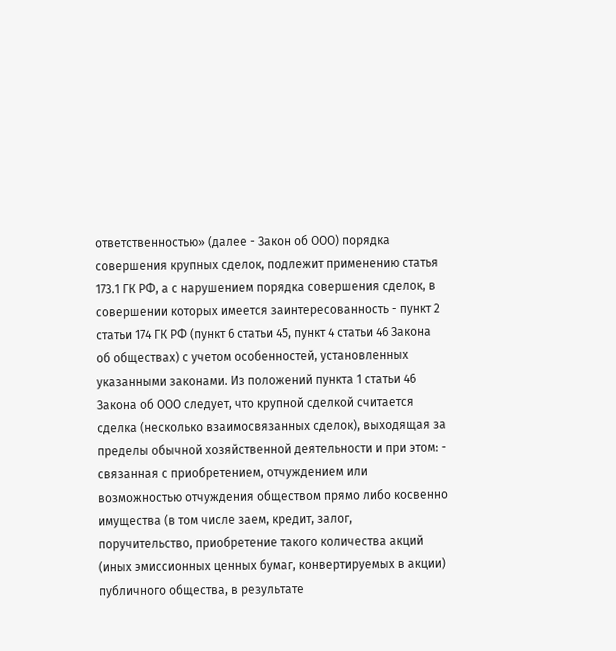ответственностью» (далее - Закон об ООО) порядка совершения крупных сделок, подлежит применению статья 173.1 ГК РФ, а с нарушением порядка совершения сделок, в совершении которых имеется заинтересованность - пункт 2 статьи 174 ГК РФ (пункт 6 статьи 45, пункт 4 статьи 46 Закона об обществах) с учетом особенностей, установленных указанными законами. Из положений пункта 1 статьи 46 Закона об ООО следует, что крупной сделкой считается сделка (несколько взаимосвязанных сделок), выходящая за пределы обычной хозяйственной деятельности и при этом: - связанная с приобретением, отчуждением или возможностью отчуждения обществом прямо либо косвенно имущества (в том числе заем, кредит, залог, поручительство, приобретение такого количества акций (иных эмиссионных ценных бумаг, конвертируемых в акции) публичного общества, в результате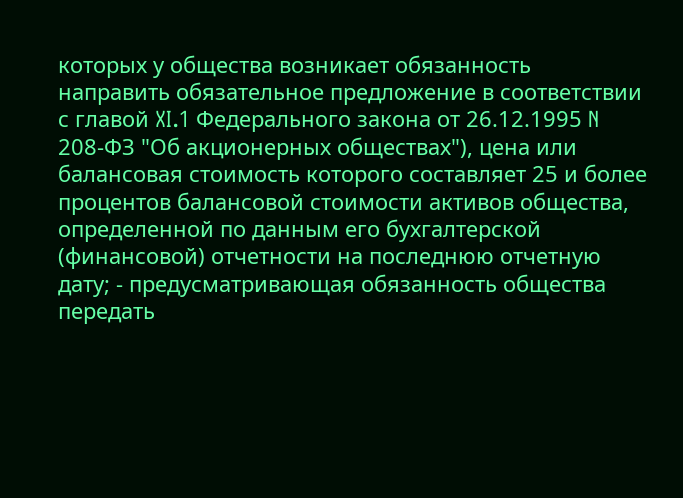которых у общества возникает обязанность направить обязательное предложение в соответствии с главой XI.1 Федерального закона от 26.12.1995 N 208-ФЗ "Об акционерных обществах"), цена или балансовая стоимость которого составляет 25 и более процентов балансовой стоимости активов общества, определенной по данным его бухгалтерской (финансовой) отчетности на последнюю отчетную дату; - предусматривающая обязанность общества передать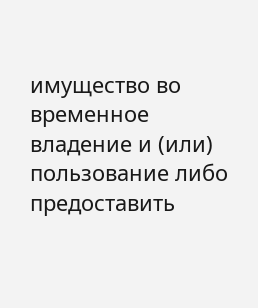имущество во временное владение и (или) пользование либо предоставить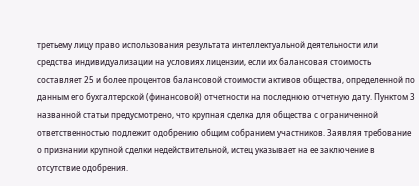третьему лицу право использования результата интеллектуальной деятельности или средства индивидуализации на условиях лицензии, если их балансовая стоимость составляет 25 и более процентов балансовой стоимости активов общества, определенной по данным его бухгалтерской (финансовой) отчетности на последнюю отчетную дату. Пунктом 3 названной статьи предусмотрено, что крупная сделка для общества с ограниченной ответственностью подлежит одобрению общим собранием участников. Заявляя требование о признании крупной сделки недействительной, истец указывает на ее заключение в отсутствие одобрения.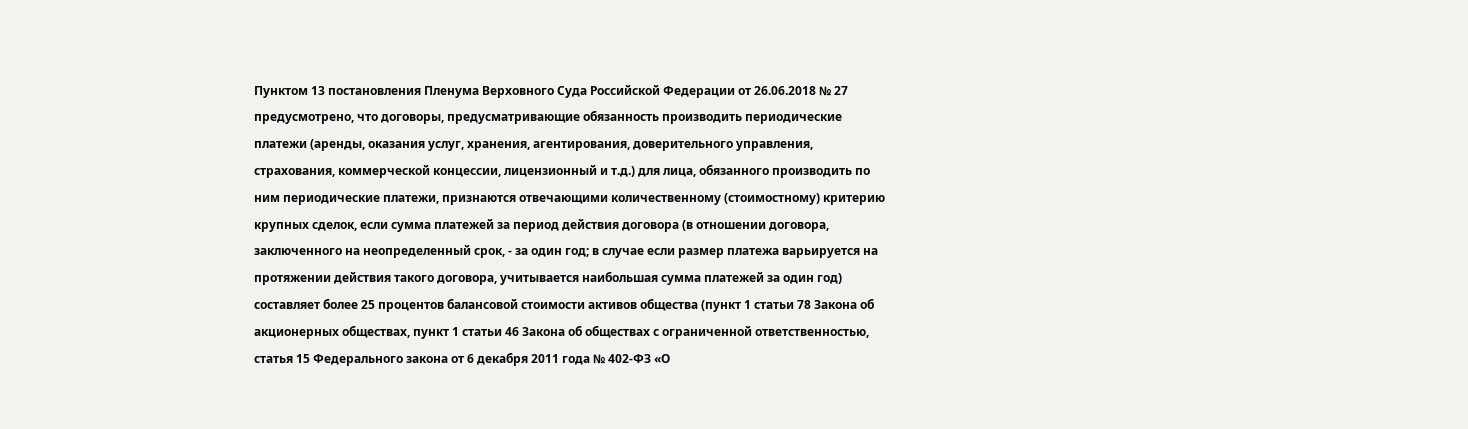Пунктом 13 постановления Пленума Верховного Суда Российской Федерации от 26.06.2018 № 27 предусмотрено, что договоры, предусматривающие обязанность производить периодические платежи (аренды, оказания услуг, хранения, агентирования, доверительного управления, страхования, коммерческой концессии, лицензионный и т.д.) для лица, обязанного производить по ним периодические платежи, признаются отвечающими количественному (стоимостному) критерию крупных сделок, если сумма платежей за период действия договора (в отношении договора, заключенного на неопределенный срок, - за один год; в случае если размер платежа варьируется на протяжении действия такого договора, учитывается наибольшая сумма платежей за один год) составляет более 25 процентов балансовой стоимости активов общества (пункт 1 статьи 78 Закона об акционерных обществах, пункт 1 статьи 46 Закона об обществах с ограниченной ответственностью, статья 15 Федерального закона от 6 декабря 2011 года № 402-ФЗ «О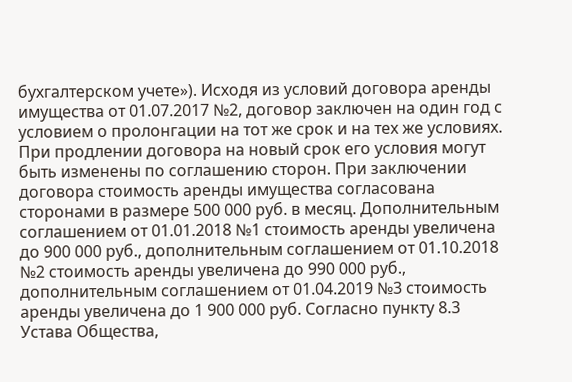бухгалтерском учете»). Исходя из условий договора аренды имущества от 01.07.2017 №2, договор заключен на один год с условием о пролонгации на тот же срок и на тех же условиях. При продлении договора на новый срок его условия могут быть изменены по соглашению сторон. При заключении договора стоимость аренды имущества согласована сторонами в размере 500 000 руб. в месяц. Дополнительным соглашением от 01.01.2018 №1 стоимость аренды увеличена до 900 000 руб., дополнительным соглашением от 01.10.2018 №2 стоимость аренды увеличена до 990 000 руб., дополнительным соглашением от 01.04.2019 №3 стоимость аренды увеличена до 1 900 000 руб. Согласно пункту 8.3 Устава Общества,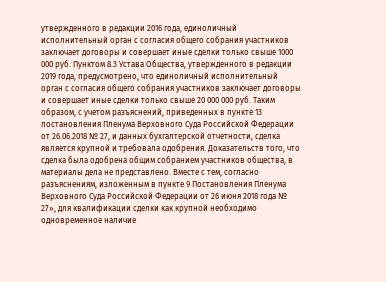утвержденного в редакции 2016 года, единоличный исполнительный орган с согласия общего собрания участников заключает договоры и совершает иные сделки только свыше 1000 000 руб. Пунктом 8.3 Устава Общества, утвержденного в редакции 2019 года, предусмотрено, что единоличный исполнительный орган с согласия общего собрания участников заключает договоры и совершает иные сделки только свыше 20 000 000 руб. Таким образом, с учетом разъяснений, приведенных в пункте 13 постановления Пленума Верховного Суда Российской Федерации от 26.06.2018 № 27, и данных бухгалтерской отчетности, сделка является крупной и требовала одобрения. Доказательств того, что сделка была одобрена общим собранием участников общества, в материалы дела не представлено. Вместе с тем, согласно разъяснениям, изложенным в пункте 9 Постановления Пленума Верховного Суда Российской Федерации от 26 июня 2018 года № 27», для квалификации сделки как крупной необходимо одновременное наличие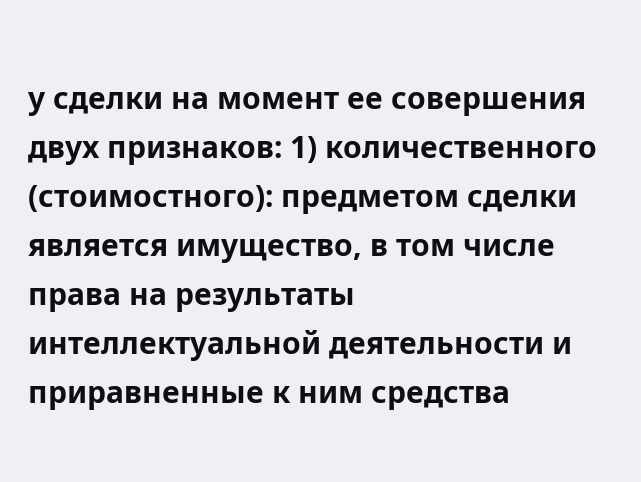у сделки на момент ее совершения двух признаков: 1) количественного (стоимостного): предметом сделки является имущество, в том числе права на результаты интеллектуальной деятельности и приравненные к ним средства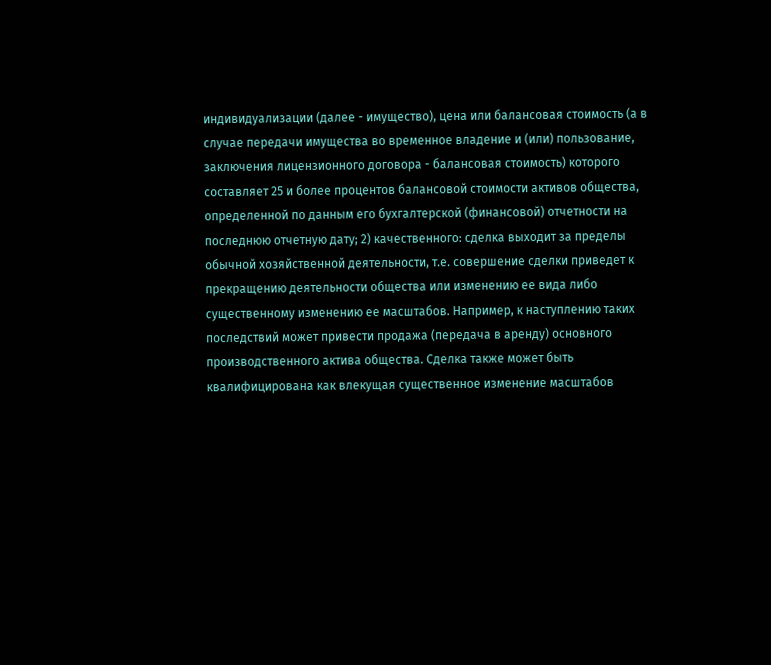индивидуализации (далее - имущество), цена или балансовая стоимость (а в случае передачи имущества во временное владение и (или) пользование, заключения лицензионного договора - балансовая стоимость) которого составляет 25 и более процентов балансовой стоимости активов общества, определенной по данным его бухгалтерской (финансовой) отчетности на последнюю отчетную дату; 2) качественного: сделка выходит за пределы обычной хозяйственной деятельности, т.е. совершение сделки приведет к прекращению деятельности общества или изменению ее вида либо существенному изменению ее масштабов. Например, к наступлению таких последствий может привести продажа (передача в аренду) основного производственного актива общества. Сделка также может быть квалифицирована как влекущая существенное изменение масштабов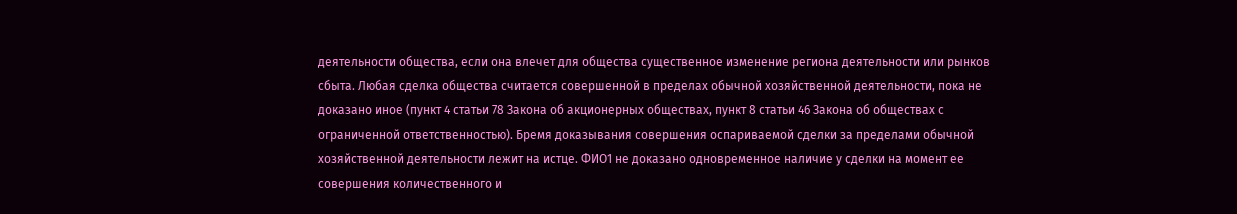деятельности общества, если она влечет для общества существенное изменение региона деятельности или рынков сбыта. Любая сделка общества считается совершенной в пределах обычной хозяйственной деятельности, пока не доказано иное (пункт 4 статьи 78 Закона об акционерных обществах, пункт 8 статьи 46 Закона об обществах с ограниченной ответственностью). Бремя доказывания совершения оспариваемой сделки за пределами обычной хозяйственной деятельности лежит на истце. ФИО1 не доказано одновременное наличие у сделки на момент ее совершения количественного и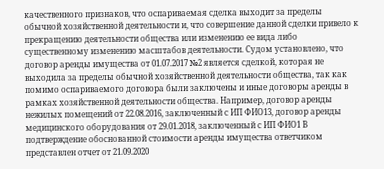качественного признаков, что оспариваемая сделка выходит за пределы обычной хозяйственной деятельности и, что совершение данной сделки привело к прекращению деятельности общества или изменению ее вида либо существенному изменению масштабов деятельности. Судом установлено, что договор аренды имущества от 01.07.2017 №2 является сделкой, которая не выходила за пределы обычной хозяйственной деятельности общества, так как помимо оспариваемого договора были заключены и иные договоры аренды в рамках хозяйственной деятельности общества. Например, договор аренды нежилых помещений от 22.08.2016, заключенный с ИП ФИО13, договор аренды медицинского оборудования от 29.01.2018, заключенный с ИП ФИО1 В подтверждение обоснованной стоимости аренды имущества ответчиком представлен отчет от 21.09.2020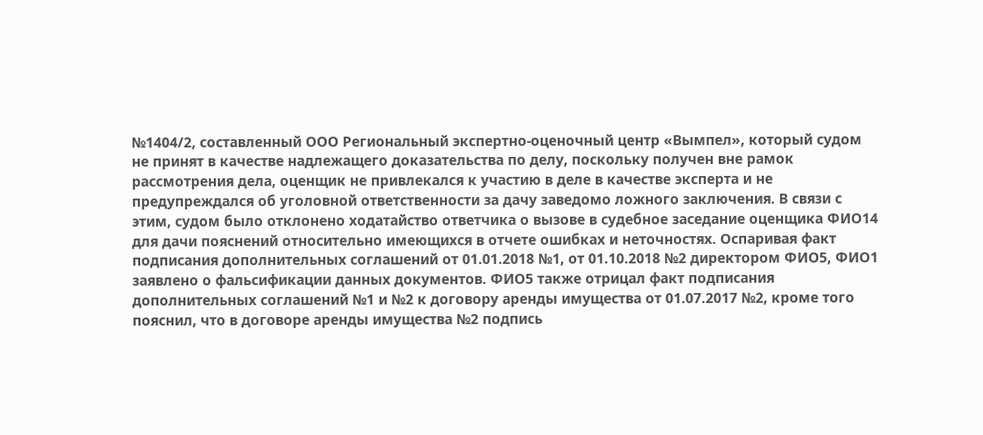№1404/2, составленный ООО Региональный экспертно-оценочный центр «Вымпел», который судом не принят в качестве надлежащего доказательства по делу, поскольку получен вне рамок рассмотрения дела, оценщик не привлекался к участию в деле в качестве эксперта и не предупреждался об уголовной ответственности за дачу заведомо ложного заключения. В связи с этим, судом было отклонено ходатайство ответчика о вызове в судебное заседание оценщика ФИО14 для дачи пояснений относительно имеющихся в отчете ошибках и неточностях. Оспаривая факт подписания дополнительных соглашений от 01.01.2018 №1, от 01.10.2018 №2 директором ФИО5, ФИО1 заявлено о фальсификации данных документов. ФИО5 также отрицал факт подписания дополнительных соглашений №1 и №2 к договору аренды имущества от 01.07.2017 №2, кроме того пояснил, что в договоре аренды имущества №2 подпись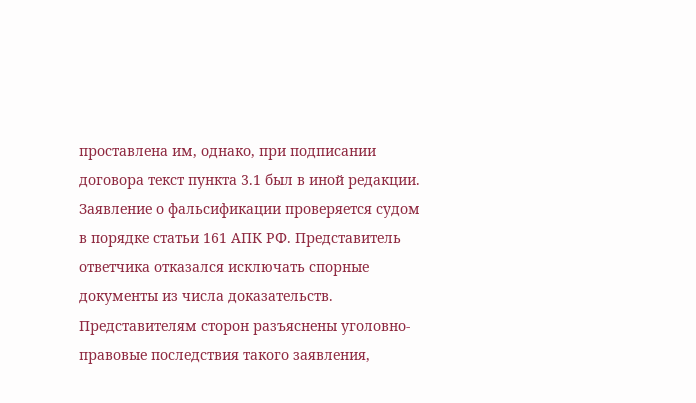проставлена им, однако, при подписании договора текст пункта 3.1 был в иной редакции. Заявление о фальсификации проверяется судом в порядке статьи 161 АПК РФ. Представитель ответчика отказался исключать спорные документы из числа доказательств. Представителям сторон разъяснены уголовно-правовые последствия такого заявления,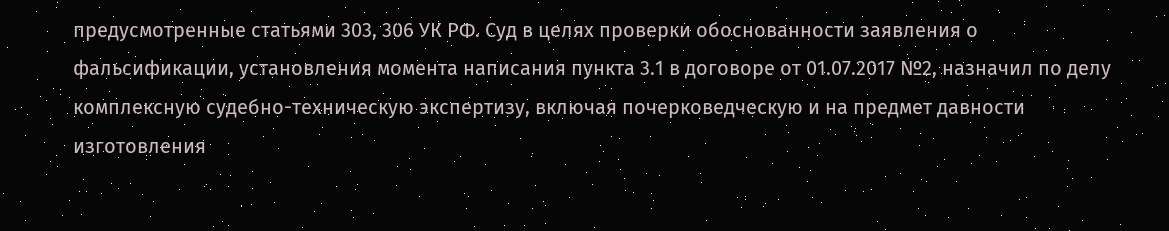предусмотренные статьями 303, 306 УК РФ. Суд в целях проверки обоснованности заявления о фальсификации, установления момента написания пункта 3.1 в договоре от 01.07.2017 №2, назначил по делу комплексную судебно-техническую экспертизу, включая почерковедческую и на предмет давности изготовления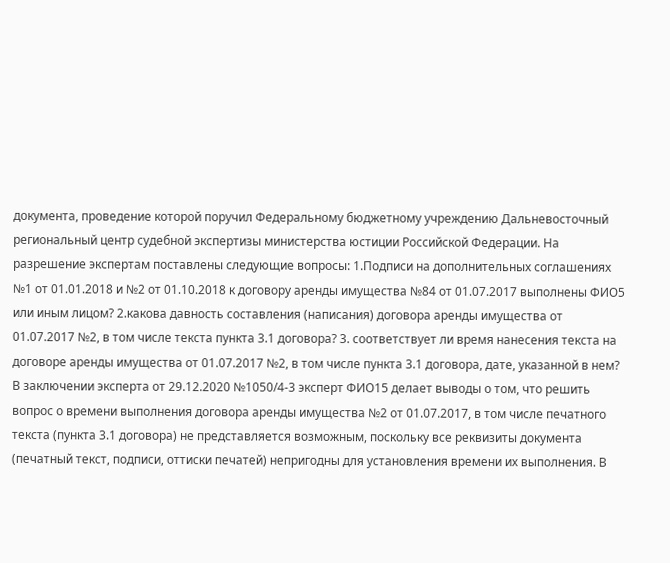документа, проведение которой поручил Федеральному бюджетному учреждению Дальневосточный региональный центр судебной экспертизы министерства юстиции Российской Федерации. На разрешение экспертам поставлены следующие вопросы: 1.Подписи на дополнительных соглашениях №1 от 01.01.2018 и №2 от 01.10.2018 к договору аренды имущества №84 от 01.07.2017 выполнены ФИО5 или иным лицом? 2.какова давность составления (написания) договора аренды имущества от 01.07.2017 №2, в том числе текста пункта 3.1 договора? 3. соответствует ли время нанесения текста на договоре аренды имущества от 01.07.2017 №2, в том числе пункта 3.1 договора, дате, указанной в нем? В заключении эксперта от 29.12.2020 №1050/4-3 эксперт ФИО15 делает выводы о том, что решить вопрос о времени выполнения договора аренды имущества №2 от 01.07.2017, в том числе печатного текста (пункта 3.1 договора) не представляется возможным, поскольку все реквизиты документа (печатный текст, подписи, оттиски печатей) непригодны для установления времени их выполнения. В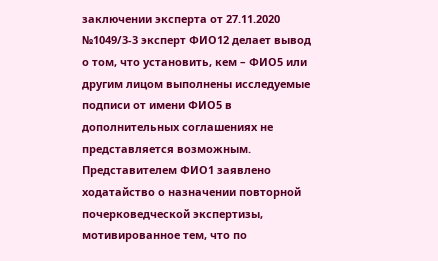заключении эксперта от 27.11.2020 №1049/3-3 эксперт ФИО12 делает вывод о том, что установить, кем – ФИО5 или другим лицом выполнены исследуемые подписи от имени ФИО5 в дополнительных соглашениях не представляется возможным. Представителем ФИО1 заявлено ходатайство о назначении повторной почерковедческой экспертизы, мотивированное тем, что по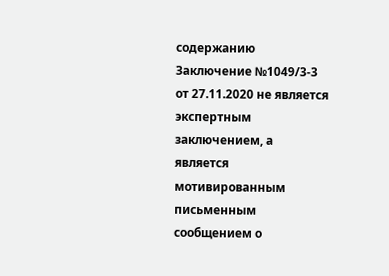содержанию Заключение №1049/3-3 от 27.11.2020 не является экспертным заключением, а является мотивированным письменным сообщением о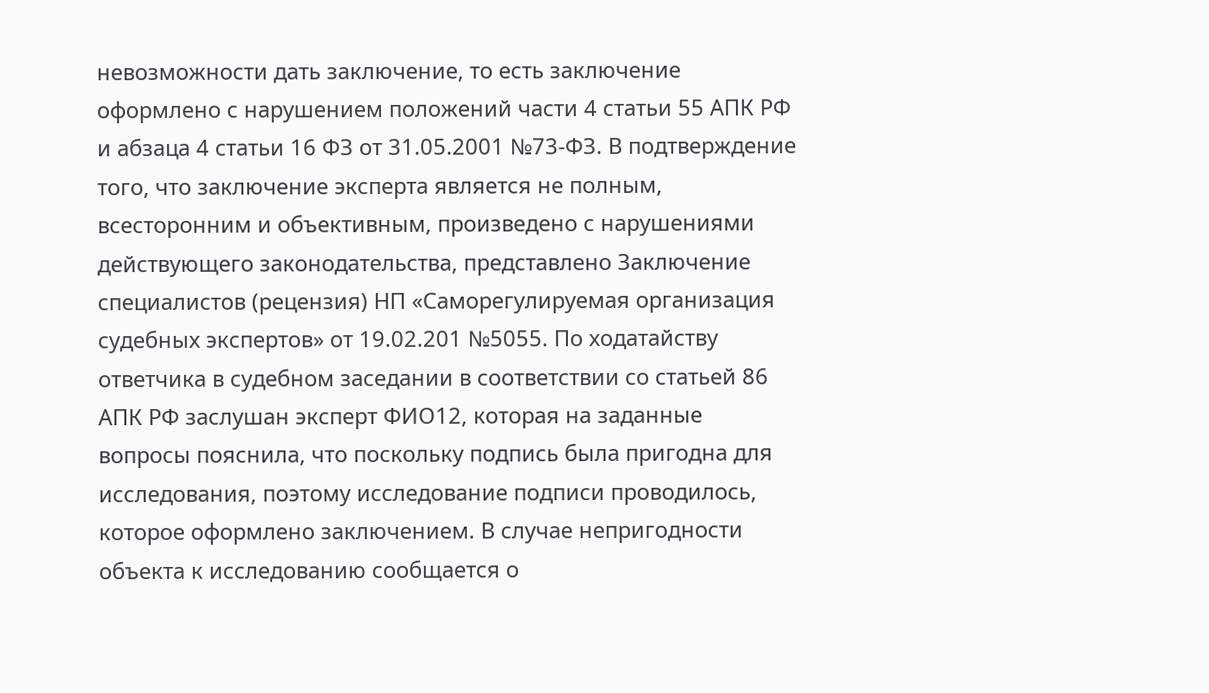невозможности дать заключение, то есть заключение оформлено с нарушением положений части 4 статьи 55 АПК РФ и абзаца 4 статьи 16 ФЗ от 31.05.2001 №73-ФЗ. В подтверждение того, что заключение эксперта является не полным, всесторонним и объективным, произведено с нарушениями действующего законодательства, представлено Заключение специалистов (рецензия) НП «Саморегулируемая организация судебных экспертов» от 19.02.201 №5055. По ходатайству ответчика в судебном заседании в соответствии со статьей 86 АПК РФ заслушан эксперт ФИО12, которая на заданные вопросы пояснила, что поскольку подпись была пригодна для исследования, поэтому исследование подписи проводилось, которое оформлено заключением. В случае непригодности объекта к исследованию сообщается о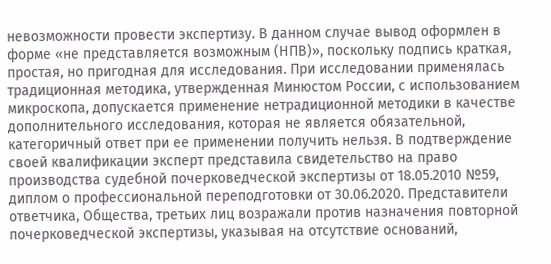невозможности провести экспертизу. В данном случае вывод оформлен в форме «не представляется возможным (НПВ)», поскольку подпись краткая, простая, но пригодная для исследования. При исследовании применялась традиционная методика, утвержденная Минюстом России, с использованием микроскопа, допускается применение нетрадиционной методики в качестве дополнительного исследования, которая не является обязательной, категоричный ответ при ее применении получить нельзя. В подтверждение своей квалификации эксперт представила свидетельство на право производства судебной почерковедческой экспертизы от 18.05.2010 №59, диплом о профессиональной переподготовки от 30.06.2020. Представители ответчика, Общества, третьих лиц возражали против назначения повторной почерковедческой экспертизы, указывая на отсутствие оснований,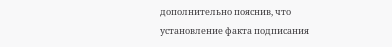дополнительно пояснив, что установление факта подписания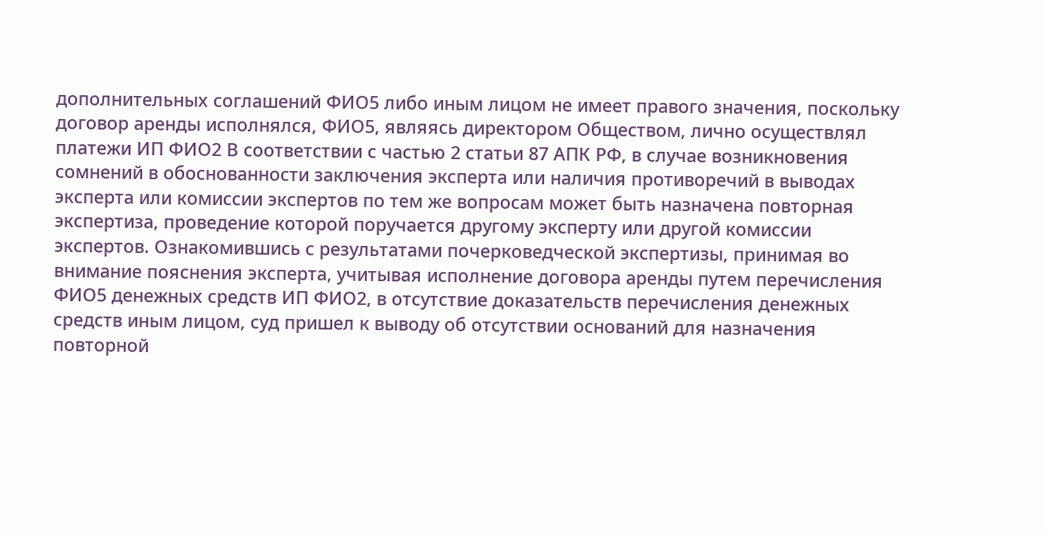дополнительных соглашений ФИО5 либо иным лицом не имеет правого значения, поскольку договор аренды исполнялся, ФИО5, являясь директором Обществом, лично осуществлял платежи ИП ФИО2 В соответствии с частью 2 статьи 87 АПК РФ, в случае возникновения сомнений в обоснованности заключения эксперта или наличия противоречий в выводах эксперта или комиссии экспертов по тем же вопросам может быть назначена повторная экспертиза, проведение которой поручается другому эксперту или другой комиссии экспертов. Ознакомившись с результатами почерковедческой экспертизы, принимая во внимание пояснения эксперта, учитывая исполнение договора аренды путем перечисления ФИО5 денежных средств ИП ФИО2, в отсутствие доказательств перечисления денежных средств иным лицом, суд пришел к выводу об отсутствии оснований для назначения повторной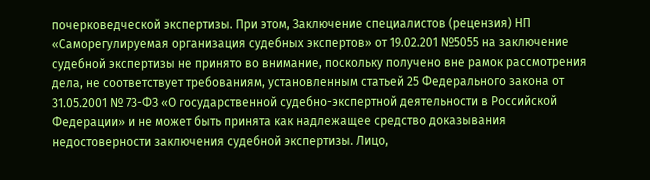почерковедческой экспертизы. При этом, Заключение специалистов (рецензия) НП «Саморегулируемая организация судебных экспертов» от 19.02.201 №5055 на заключение судебной экспертизы не принято во внимание, поскольку получено вне рамок рассмотрения дела, не соответствует требованиям, установленным статьей 25 Федерального закона от 31.05.2001 № 73-ФЗ «О государственной судебно-экспертной деятельности в Российской Федерации» и не может быть принята как надлежащее средство доказывания недостоверности заключения судебной экспертизы. Лицо,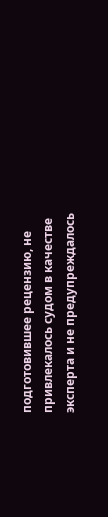подготовившее рецензию, не привлекалось судом в качестве эксперта и не предупреждалось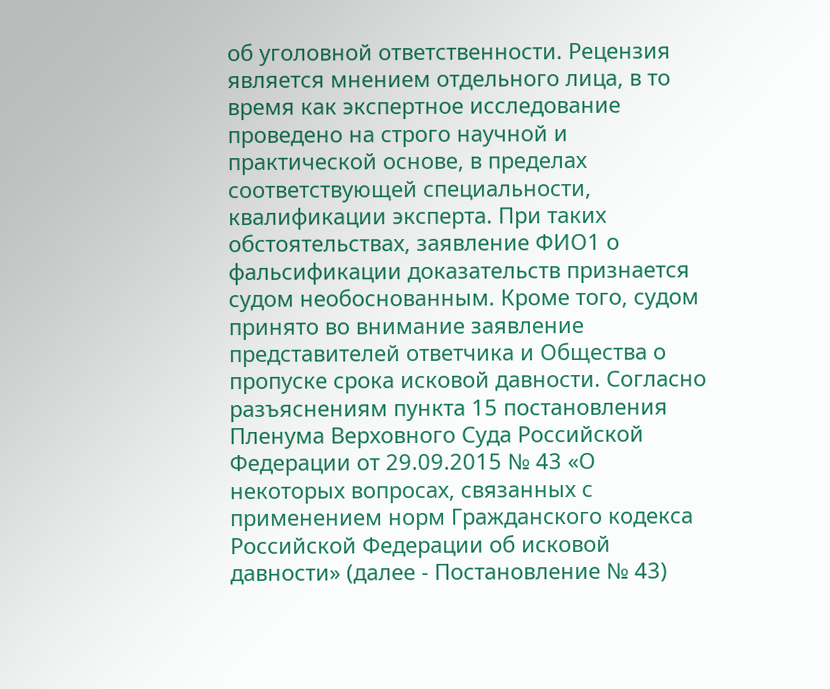об уголовной ответственности. Рецензия является мнением отдельного лица, в то время как экспертное исследование проведено на строго научной и практической основе, в пределах соответствующей специальности, квалификации эксперта. При таких обстоятельствах, заявление ФИО1 о фальсификации доказательств признается судом необоснованным. Кроме того, судом принято во внимание заявление представителей ответчика и Общества о пропуске срока исковой давности. Согласно разъяснениям пункта 15 постановления Пленума Верховного Суда Российской Федерации от 29.09.2015 № 43 «О некоторых вопросах, связанных с применением норм Гражданского кодекса Российской Федерации об исковой давности» (далее - Постановление № 43)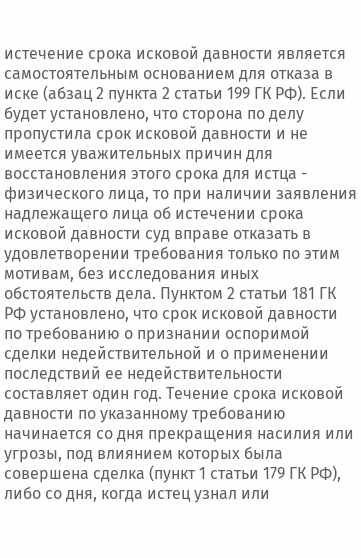истечение срока исковой давности является самостоятельным основанием для отказа в иске (абзац 2 пункта 2 статьи 199 ГК РФ). Если будет установлено, что сторона по делу пропустила срок исковой давности и не имеется уважительных причин для восстановления этого срока для истца - физического лица, то при наличии заявления надлежащего лица об истечении срока исковой давности суд вправе отказать в удовлетворении требования только по этим мотивам, без исследования иных обстоятельств дела. Пунктом 2 статьи 181 ГК РФ установлено, что срок исковой давности по требованию о признании оспоримой сделки недействительной и о применении последствий ее недействительности составляет один год. Течение срока исковой давности по указанному требованию начинается со дня прекращения насилия или угрозы, под влиянием которых была совершена сделка (пункт 1 статьи 179 ГК РФ), либо со дня, когда истец узнал или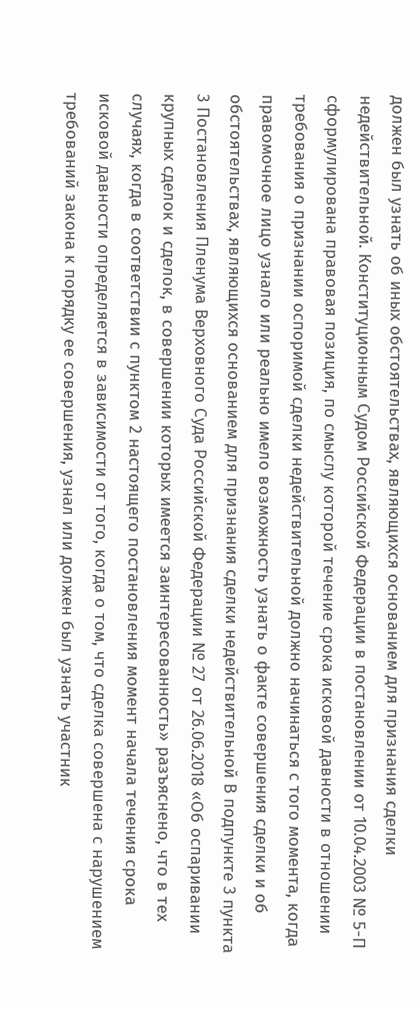должен был узнать об иных обстоятельствах, являющихся основанием для признания сделки недействительной. Конституционным Судом Российской Федерации в постановлении от 10.04.2003 № 5-П сформулирована правовая позиция, по смыслу которой течение срока исковой давности в отношении требования о признании оспоримой сделки недействительной должно начинаться с того момента, когда правомочное лицо узнало или реально имело возможность узнать о факте совершения сделки и об обстоятельствах, являющихся основанием для признания сделки недействительной В подпункте 3 пункта 3 Постановления Пленума Верховного Суда Российской Федерации № 27 от 26.06.2018 «Об оспаривании крупных сделок и сделок, в совершении которых имеется заинтересованность» разъяснено, что в тех случаях, когда в соответствии с пунктом 2 настоящего постановления момент начала течения срока исковой давности определяется в зависимости от того, когда о том, что сделка совершена с нарушением требований закона к порядку ее совершения, узнал или должен был узнать участник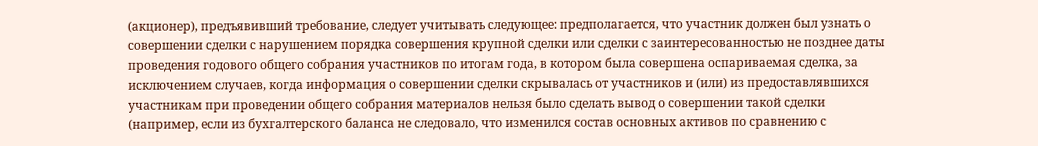(акционер), предъявивший требование, следует учитывать следующее: предполагается, что участник должен был узнать о совершении сделки с нарушением порядка совершения крупной сделки или сделки с заинтересованностью не позднее даты проведения годового общего собрания участников по итогам года, в котором была совершена оспариваемая сделка, за исключением случаев, когда информация о совершении сделки скрывалась от участников и (или) из предоставлявшихся участникам при проведении общего собрания материалов нельзя было сделать вывод о совершении такой сделки (например, если из бухгалтерского баланса не следовало, что изменился состав основных активов по сравнению с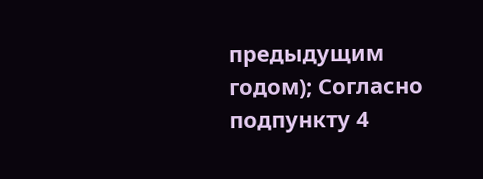предыдущим годом); Согласно подпункту 4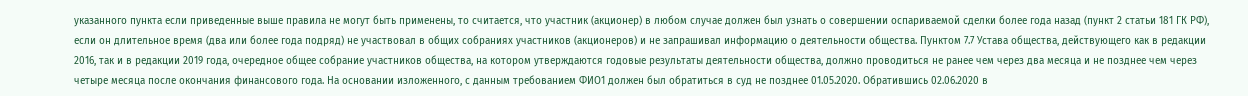указанного пункта если приведенные выше правила не могут быть применены, то считается, что участник (акционер) в любом случае должен был узнать о совершении оспариваемой сделки более года назад (пункт 2 статьи 181 ГК РФ), если он длительное время (два или более года подряд) не участвовал в общих собраниях участников (акционеров) и не запрашивал информацию о деятельности общества. Пунктом 7.7 Устава общества, действующего как в редакции 2016, так и в редакции 2019 года, очередное общее собрание участников общества, на котором утверждаются годовые результаты деятельности общества, должно проводиться не ранее чем через два месяца и не позднее чем через четыре месяца после окончания финансового года. На основании изложенного, с данным требованием ФИО1 должен был обратиться в суд не позднее 01.05.2020. Обратившись 02.06.2020 в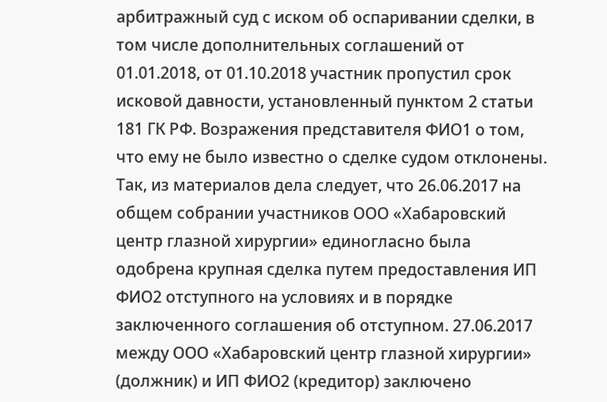арбитражный суд с иском об оспаривании сделки, в том числе дополнительных соглашений от 01.01.2018, от 01.10.2018 участник пропустил срок исковой давности, установленный пунктом 2 статьи 181 ГК РФ. Возражения представителя ФИО1 о том, что ему не было известно о сделке судом отклонены. Так, из материалов дела следует, что 26.06.2017 на общем собрании участников ООО «Хабаровский центр глазной хирургии» единогласно была одобрена крупная сделка путем предоставления ИП ФИО2 отступного на условиях и в порядке заключенного соглашения об отступном. 27.06.2017 между ООО «Хабаровский центр глазной хирургии» (должник) и ИП ФИО2 (кредитор) заключено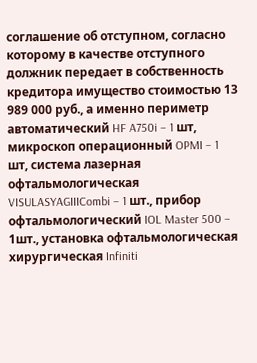соглашение об отступном, согласно которому в качестве отступного должник передает в собственность кредитора имущество стоимостью 13 989 000 руб., а именно периметр автоматический HF A750i – 1 шт, микроскоп операционный OPMI – 1 шт, система лазерная офтальмологическая VISULASYAGIIICombi – 1 шт., прибор офтальмологический IOL Master 500 – 1шт., установка офтальмологическая хирургическая Infiniti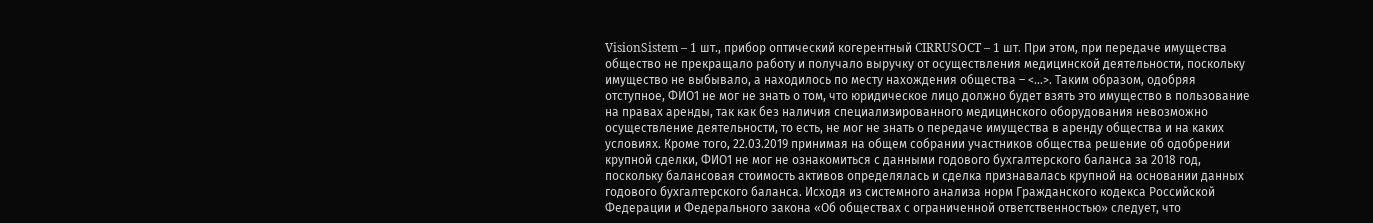VisionSistem – 1 шт., прибор оптический когерентный CIRRUSOCT – 1 шт. При этом, при передаче имущества общество не прекращало работу и получало выручку от осуществления медицинской деятельности, поскольку имущество не выбывало, а находилось по месту нахождения общества – <...>. Таким образом, одобряя отступное, ФИО1 не мог не знать о том, что юридическое лицо должно будет взять это имущество в пользование на правах аренды, так как без наличия специализированного медицинского оборудования невозможно осуществление деятельности, то есть, не мог не знать о передаче имущества в аренду общества и на каких условиях. Кроме того, 22.03.2019 принимая на общем собрании участников общества решение об одобрении крупной сделки, ФИО1 не мог не ознакомиться с данными годового бухгалтерского баланса за 2018 год, поскольку балансовая стоимость активов определялась и сделка признавалась крупной на основании данных годового бухгалтерского баланса. Исходя из системного анализа норм Гражданского кодекса Российской Федерации и Федерального закона «Об обществах с ограниченной ответственностью» следует, что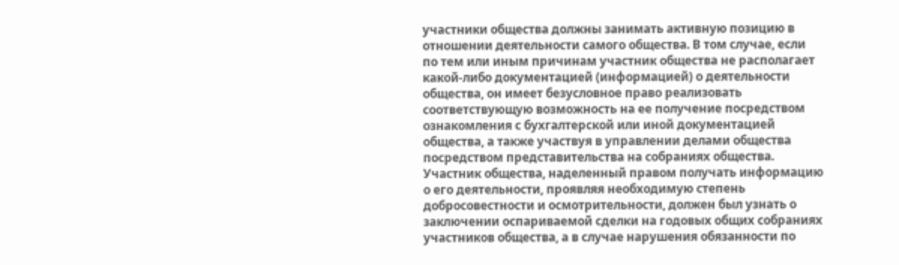участники общества должны занимать активную позицию в отношении деятельности самого общества. В том случае, если по тем или иным причинам участник общества не располагает какой-либо документацией (информацией) о деятельности общества, он имеет безусловное право реализовать соответствующую возможность на ее получение посредством ознакомления с бухгалтерской или иной документацией общества, а также участвуя в управлении делами общества посредством представительства на собраниях общества. Участник общества, наделенный правом получать информацию о его деятельности, проявляя необходимую степень добросовестности и осмотрительности, должен был узнать о заключении оспариваемой сделки на годовых общих собраниях участников общества, а в случае нарушения обязанности по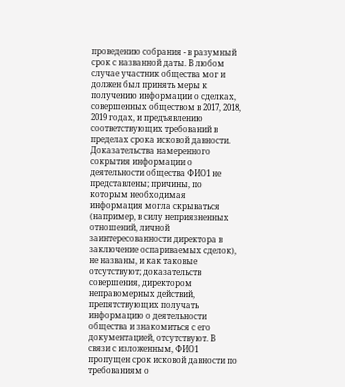проведению собрания - в разумный срок с названной даты. В любом случае участник общества мог и должен был принять меры к получению информации о сделках, совершенных обществом в 2017, 2018, 2019 годах, и предъявлению соответствующих требований в пределах срока исковой давности. Доказательства намеренного сокрытия информации о деятельности общества ФИО1 не представлены; причины, по которым необходимая информация могла скрываться (например, в силу неприязненных отношений, личной заинтересованности директора в заключение оспариваемых сделок), не названы, и как таковые отсутствуют; доказательств совершения, директором неправомерных действий, препятствующих получать информацию о деятельности общества и знакомиться с его документацией, отсутствуют. В связи с изложенным, ФИО1 пропущен срок исковой давности по требованиям о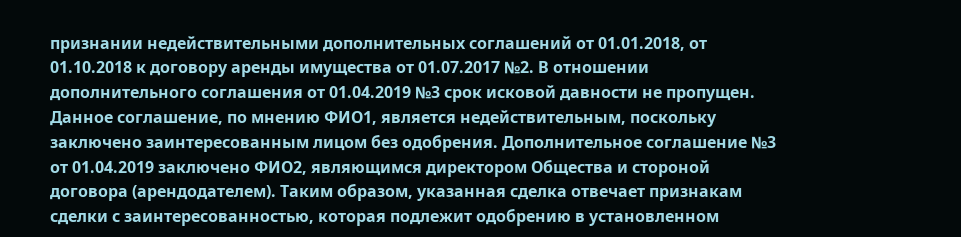признании недействительными дополнительных соглашений от 01.01.2018, от 01.10.2018 к договору аренды имущества от 01.07.2017 №2. В отношении дополнительного соглашения от 01.04.2019 №3 срок исковой давности не пропущен. Данное соглашение, по мнению ФИО1, является недействительным, поскольку заключено заинтересованным лицом без одобрения. Дополнительное соглашение №3 от 01.04.2019 заключено ФИО2, являющимся директором Общества и стороной договора (арендодателем). Таким образом, указанная сделка отвечает признакам сделки с заинтересованностью, которая подлежит одобрению в установленном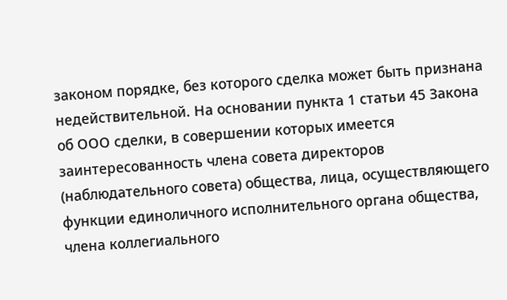законом порядке, без которого сделка может быть признана недействительной. На основании пункта 1 статьи 45 Закона об ООО сделки, в совершении которых имеется заинтересованность члена совета директоров (наблюдательного совета) общества, лица, осуществляющего функции единоличного исполнительного органа общества, члена коллегиального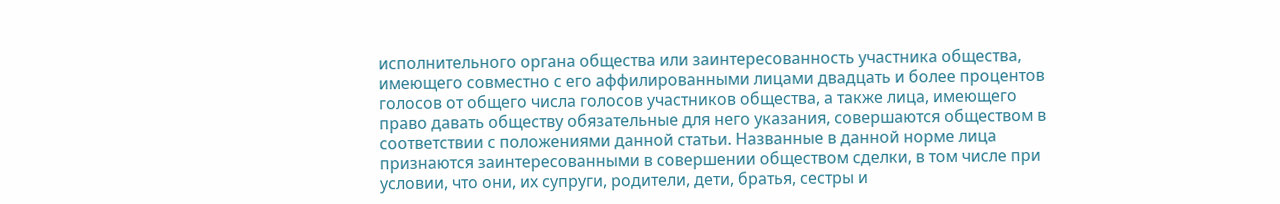исполнительного органа общества или заинтересованность участника общества, имеющего совместно с его аффилированными лицами двадцать и более процентов голосов от общего числа голосов участников общества, а также лица, имеющего право давать обществу обязательные для него указания, совершаются обществом в соответствии с положениями данной статьи. Названные в данной норме лица признаются заинтересованными в совершении обществом сделки, в том числе при условии, что они, их супруги, родители, дети, братья, сестры и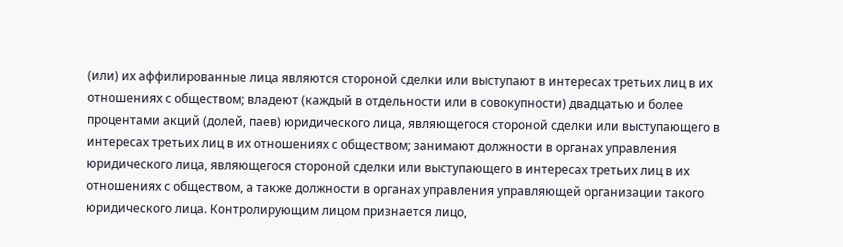(или) их аффилированные лица являются стороной сделки или выступают в интересах третьих лиц в их отношениях с обществом; владеют (каждый в отдельности или в совокупности) двадцатью и более процентами акций (долей, паев) юридического лица, являющегося стороной сделки или выступающего в интересах третьих лиц в их отношениях с обществом; занимают должности в органах управления юридического лица, являющегося стороной сделки или выступающего в интересах третьих лиц в их отношениях с обществом, а также должности в органах управления управляющей организации такого юридического лица. Контролирующим лицом признается лицо,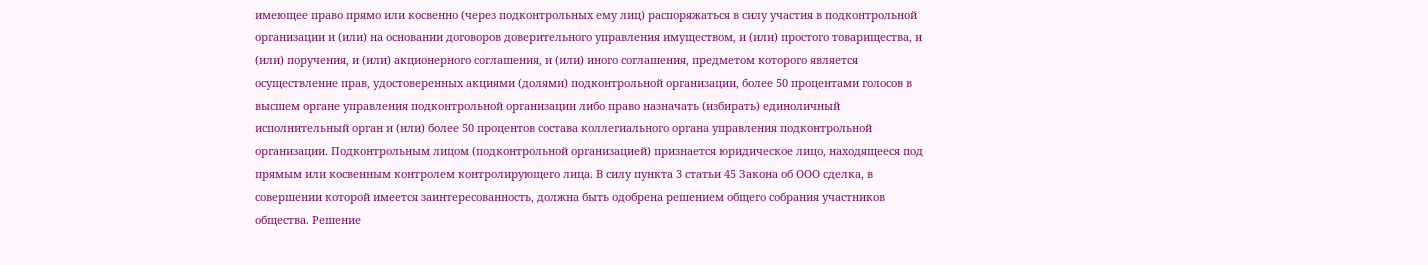имеющее право прямо или косвенно (через подконтрольных ему лиц) распоряжаться в силу участия в подконтрольной организации и (или) на основании договоров доверительного управления имуществом, и (или) простого товарищества, и (или) поручения, и (или) акционерного соглашения, и (или) иного соглашения, предметом которого является осуществление прав, удостоверенных акциями (долями) подконтрольной организации, более 50 процентами голосов в высшем органе управления подконтрольной организации либо право назначать (избирать) единоличный исполнительный орган и (или) более 50 процентов состава коллегиального органа управления подконтрольной организации. Подконтрольным лицом (подконтрольной организацией) признается юридическое лицо, находящееся под прямым или косвенным контролем контролирующего лица. В силу пункта 3 статьи 45 Закона об ООО сделка, в совершении которой имеется заинтересованность, должна быть одобрена решением общего собрания участников общества. Решение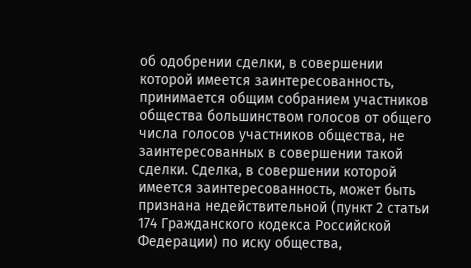об одобрении сделки, в совершении которой имеется заинтересованность, принимается общим собранием участников общества большинством голосов от общего числа голосов участников общества, не заинтересованных в совершении такой сделки. Сделка, в совершении которой имеется заинтересованность, может быть признана недействительной (пункт 2 статьи 174 Гражданского кодекса Российской Федерации) по иску общества,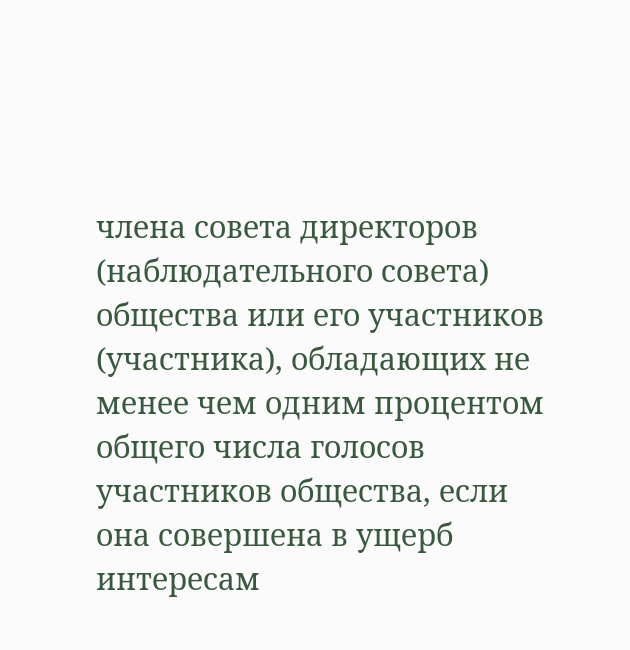члена совета директоров (наблюдательного совета) общества или его участников (участника), обладающих не менее чем одним процентом общего числа голосов участников общества, если она совершена в ущерб интересам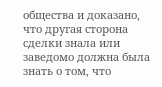общества и доказано, что другая сторона сделки знала или заведомо должна была знать о том, что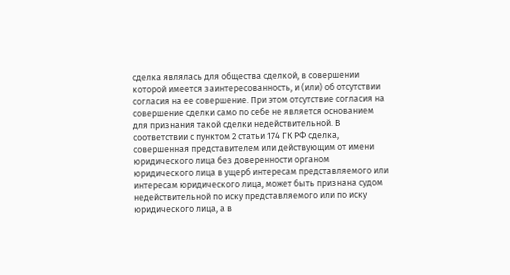сделка являлась для общества сделкой, в совершении которой имеется заинтересованность, и (или) об отсутствии согласия на ее совершение. При этом отсутствие согласия на совершение сделки само по себе не является основанием для признания такой сделки недействительной. В соответствии с пунктом 2 статьи 174 ГК РФ сделка, совершенная представителем или действующим от имени юридического лица без доверенности органом юридического лица в ущерб интересам представляемого или интересам юридического лица, может быть признана судом недействительной по иску представляемого или по иску юридического лица, а в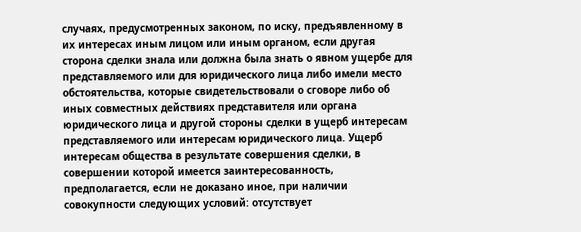случаях, предусмотренных законом, по иску, предъявленному в их интересах иным лицом или иным органом, если другая сторона сделки знала или должна была знать о явном ущербе для представляемого или для юридического лица либо имели место обстоятельства, которые свидетельствовали о сговоре либо об иных совместных действиях представителя или органа юридического лица и другой стороны сделки в ущерб интересам представляемого или интересам юридического лица. Ущерб интересам общества в результате совершения сделки, в совершении которой имеется заинтересованность, предполагается, если не доказано иное, при наличии совокупности следующих условий: отсутствует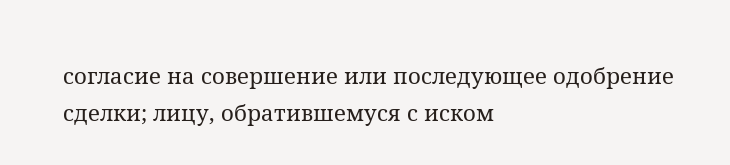согласие на совершение или последующее одобрение сделки; лицу, обратившемуся с иском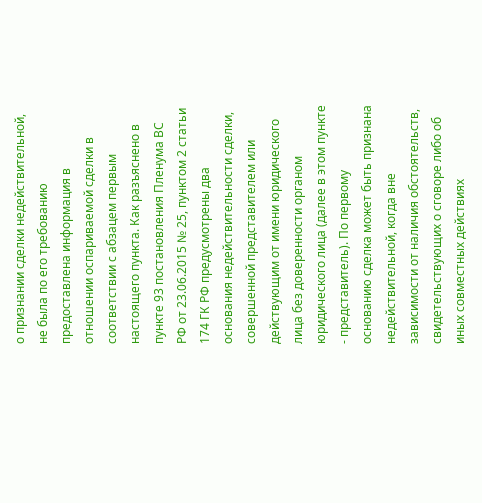о признании сделки недействительной, не была по его требованию предоставлена информация в отношении оспариваемой сделки в соответствии с абзацем первым настоящего пункта. Как разъяснено в пункте 93 постановления Пленума ВС РФ от 23.06.2015 № 25, пунктом 2 статьи 174 ГК РФ предусмотрены два основания недействительности сделки, совершенной представителем или действующим от имени юридического лица без доверенности органом юридического лица (далее в этом пункте - представитель). По первому основанию сделка может быть признана недействительной, когда вне зависимости от наличия обстоятельств, свидетельствующих о сговоре либо об иных совместных действиях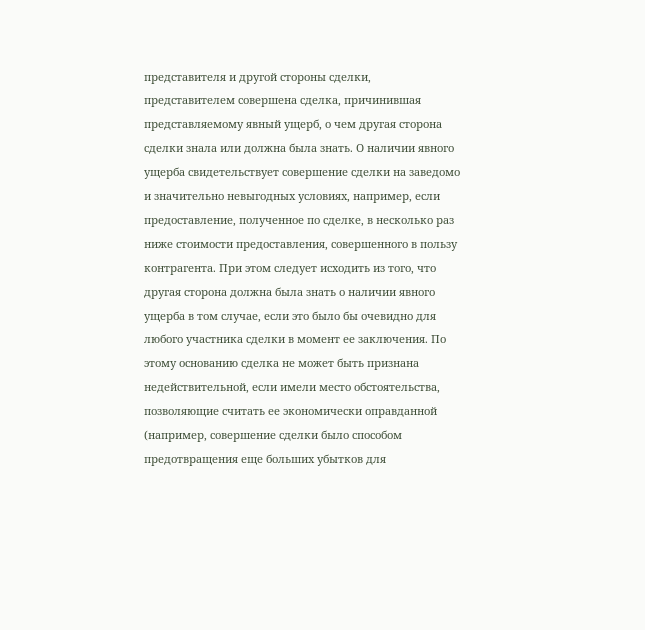представителя и другой стороны сделки, представителем совершена сделка, причинившая представляемому явный ущерб, о чем другая сторона сделки знала или должна была знать. О наличии явного ущерба свидетельствует совершение сделки на заведомо и значительно невыгодных условиях, например, если предоставление, полученное по сделке, в несколько раз ниже стоимости предоставления, совершенного в пользу контрагента. При этом следует исходить из того, что другая сторона должна была знать о наличии явного ущерба в том случае, если это было бы очевидно для любого участника сделки в момент ее заключения. По этому основанию сделка не может быть признана недействительной, если имели место обстоятельства, позволяющие считать ее экономически оправданной (например, совершение сделки было способом предотвращения еще больших убытков для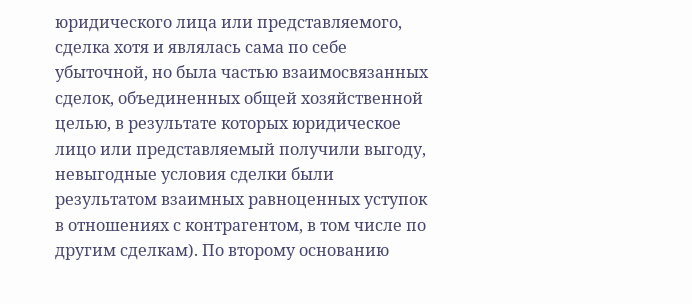юридического лица или представляемого, сделка хотя и являлась сама по себе убыточной, но была частью взаимосвязанных сделок, объединенных общей хозяйственной целью, в результате которых юридическое лицо или представляемый получили выгоду, невыгодные условия сделки были результатом взаимных равноценных уступок в отношениях с контрагентом, в том числе по другим сделкам). По второму основанию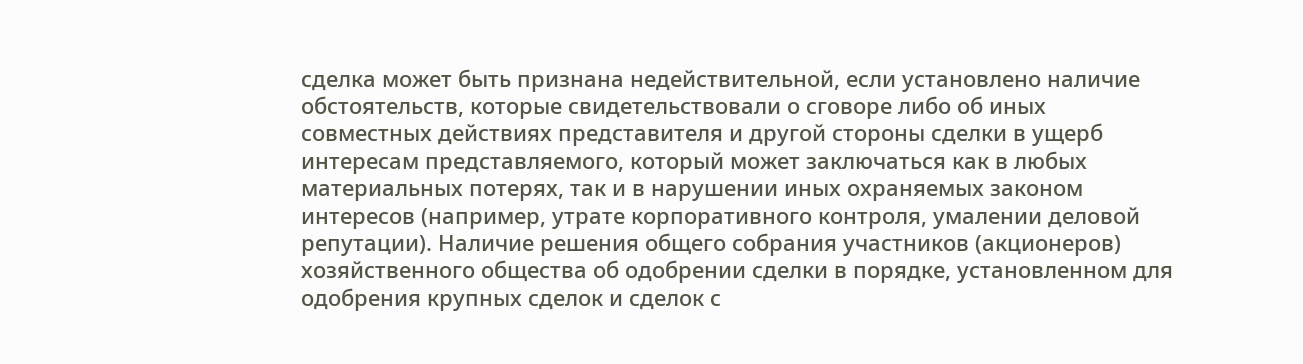сделка может быть признана недействительной, если установлено наличие обстоятельств, которые свидетельствовали о сговоре либо об иных совместных действиях представителя и другой стороны сделки в ущерб интересам представляемого, который может заключаться как в любых материальных потерях, так и в нарушении иных охраняемых законом интересов (например, утрате корпоративного контроля, умалении деловой репутации). Наличие решения общего собрания участников (акционеров) хозяйственного общества об одобрении сделки в порядке, установленном для одобрения крупных сделок и сделок с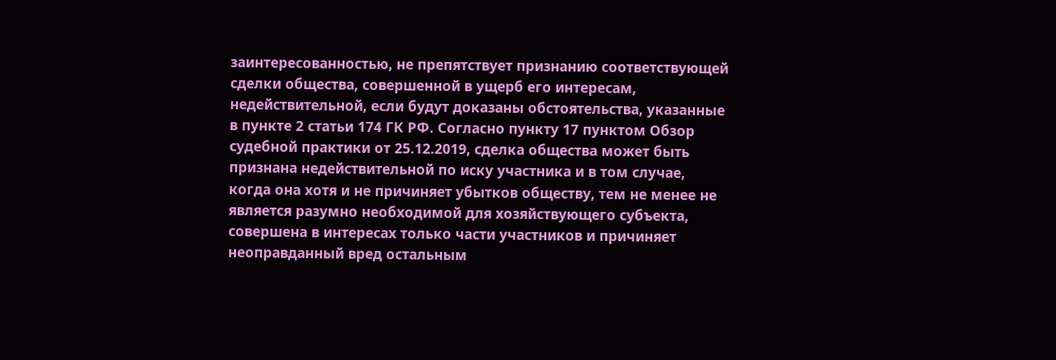заинтересованностью, не препятствует признанию соответствующей сделки общества, совершенной в ущерб его интересам, недействительной, если будут доказаны обстоятельства, указанные в пункте 2 статьи 174 ГК РФ. Согласно пункту 17 пунктом Обзор судебной практики от 25.12.2019, сделка общества может быть признана недействительной по иску участника и в том случае, когда она хотя и не причиняет убытков обществу, тем не менее не является разумно необходимой для хозяйствующего субъекта, совершена в интересах только части участников и причиняет неоправданный вред остальным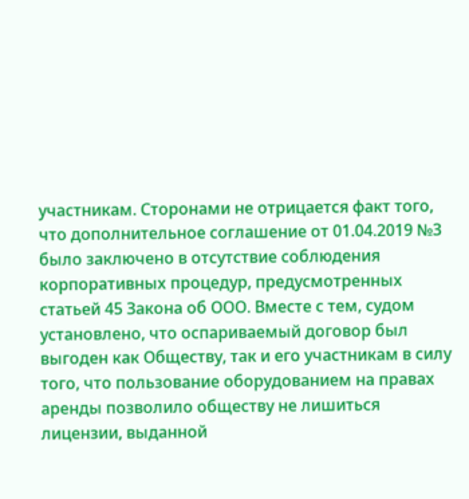участникам. Сторонами не отрицается факт того, что дополнительное соглашение от 01.04.2019 №3 было заключено в отсутствие соблюдения корпоративных процедур, предусмотренных статьей 45 Закона об ООО. Вместе с тем, судом установлено, что оспариваемый договор был выгоден как Обществу, так и его участникам в силу того, что пользование оборудованием на правах аренды позволило обществу не лишиться лицензии, выданной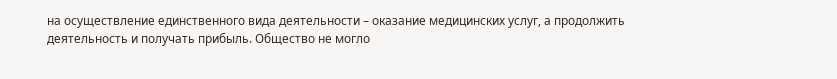на осуществление единственного вида деятельности – оказание медицинских услуг, а продолжить деятельность и получать прибыль. Общество не могло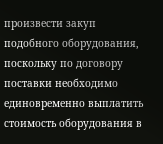произвести закуп подобного оборудования, поскольку по договору поставки необходимо единовременно выплатить стоимость оборудования в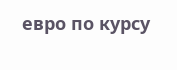евро по курсу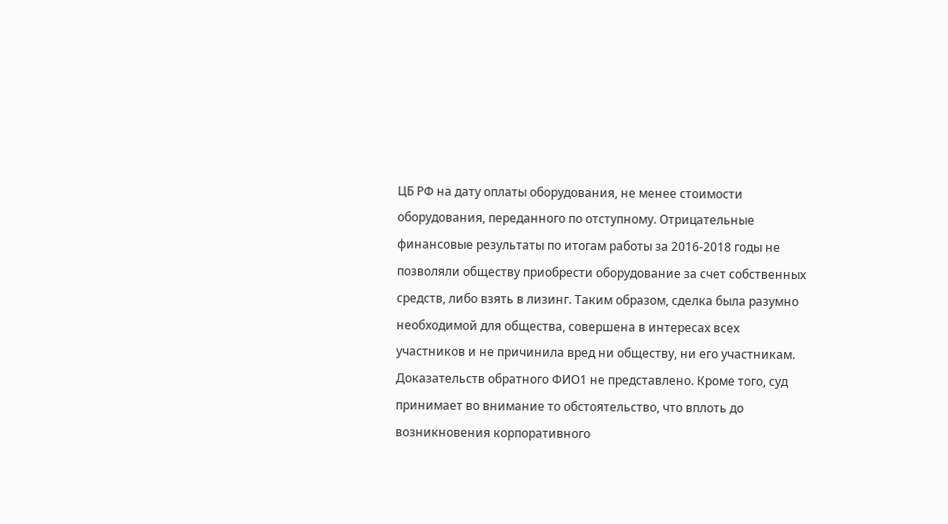ЦБ РФ на дату оплаты оборудования, не менее стоимости оборудования, переданного по отступному. Отрицательные финансовые результаты по итогам работы за 2016-2018 годы не позволяли обществу приобрести оборудование за счет собственных средств, либо взять в лизинг. Таким образом, сделка была разумно необходимой для общества, совершена в интересах всех участников и не причинила вред ни обществу, ни его участникам. Доказательств обратного ФИО1 не представлено. Кроме того, суд принимает во внимание то обстоятельство, что вплоть до возникновения корпоративного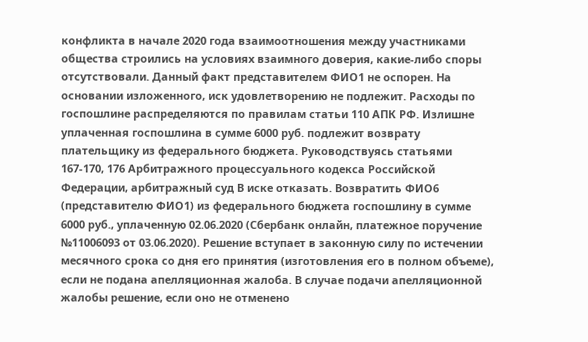конфликта в начале 2020 года взаимоотношения между участниками общества строились на условиях взаимного доверия, какие-либо споры отсутствовали. Данный факт представителем ФИО1 не оспорен. На основании изложенного, иск удовлетворению не подлежит. Расходы по госпошлине распределяются по правилам статьи 110 АПК РФ. Излишне уплаченная госпошлина в сумме 6000 руб. подлежит возврату плательщику из федерального бюджета. Руководствуясь статьями 167-170, 176 Арбитражного процессуального кодекса Российской Федерации, арбитражный суд В иске отказать. Возвратить ФИО6 (представителю ФИО1) из федерального бюджета госпошлину в сумме 6000 руб., уплаченную 02.06.2020 (Сбербанк онлайн, платежное поручение №11006093 от 03.06.2020). Решение вступает в законную силу по истечении месячного срока со дня его принятия (изготовления его в полном объеме), если не подана апелляционная жалоба. В случае подачи апелляционной жалобы решение, если оно не отменено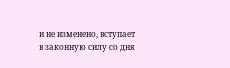и не изменено, вступает в законную силу со дня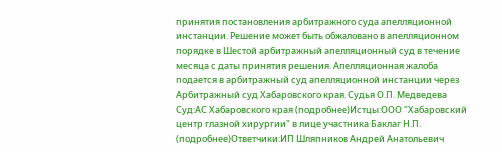принятия постановления арбитражного суда апелляционной инстанции. Решение может быть обжаловано в апелляционном порядке в Шестой арбитражный апелляционный суд в течение месяца с даты принятия решения. Апелляционная жалоба подается в арбитражный суд апелляционной инстанции через Арбитражный суд Хабаровского края. Судья О.П. Медведева Суд:АС Хабаровского края (подробнее)Истцы:ООО "Хабаровский центр глазной хирургии" в лице участника Баклаг Н.П. (подробнее)Ответчики:ИП Шляпников Андрей Анатольевич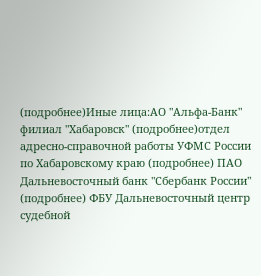(подробнее)Иные лица:АО "Альфа-Банк" филиал "Хабаровск" (подробнее)отдел адресно-справочной работы УФМС России по Хабаровскому краю (подробнее) ПАО Дальневосточный банк "Сбербанк России" (подробнее) ФБУ Дальневосточный центр судебной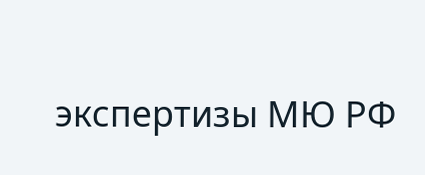экспертизы МЮ РФ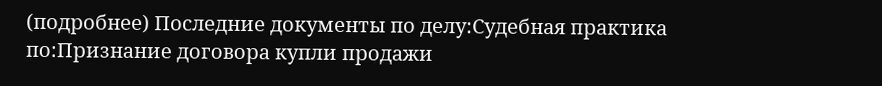(подробнее) Последние документы по делу:Судебная практика по:Признание договора купли продажи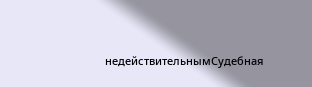недействительнымСудебная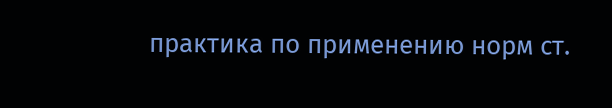практика по применению норм ст.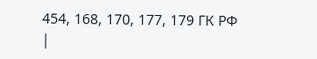454, 168, 170, 177, 179 ГК РФ
|